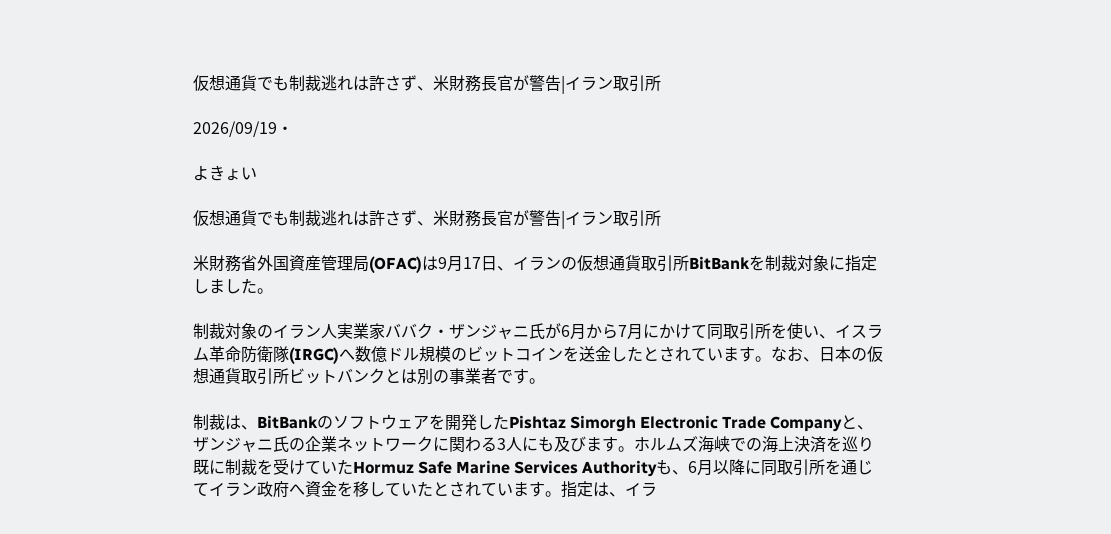仮想通貨でも制裁逃れは許さず、米財務長官が警告|イラン取引所

2026/09/19・

よきょい

仮想通貨でも制裁逃れは許さず、米財務長官が警告|イラン取引所

米財務省外国資産管理局(OFAC)は9月17日、イランの仮想通貨取引所BitBankを制裁対象に指定しました。

制裁対象のイラン人実業家ババク・ザンジャニ氏が6月から7月にかけて同取引所を使い、イスラム革命防衛隊(IRGC)へ数億ドル規模のビットコインを送金したとされています。なお、日本の仮想通貨取引所ビットバンクとは別の事業者です。

制裁は、BitBankのソフトウェアを開発したPishtaz Simorgh Electronic Trade Companyと、ザンジャニ氏の企業ネットワークに関わる3人にも及びます。ホルムズ海峡での海上決済を巡り既に制裁を受けていたHormuz Safe Marine Services Authorityも、6月以降に同取引所を通じてイラン政府へ資金を移していたとされています。指定は、イラ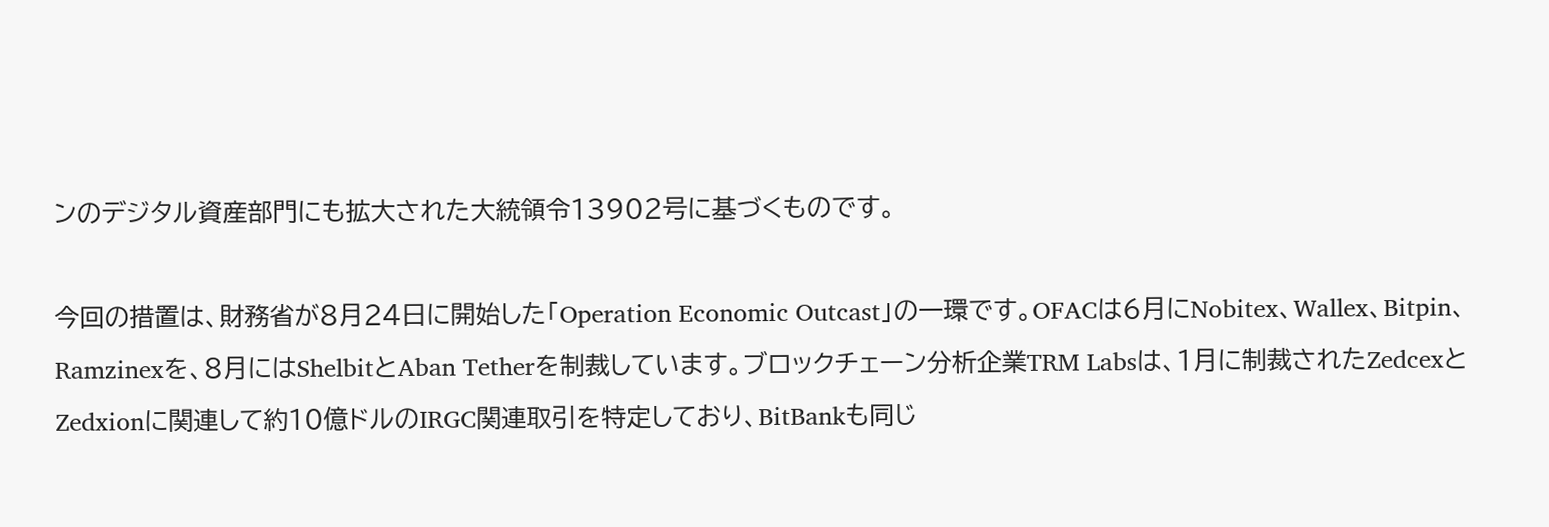ンのデジタル資産部門にも拡大された大統領令13902号に基づくものです。

今回の措置は、財務省が8月24日に開始した「Operation Economic Outcast」の一環です。OFACは6月にNobitex、Wallex、Bitpin、Ramzinexを、8月にはShelbitとAban Tetherを制裁しています。ブロックチェーン分析企業TRM Labsは、1月に制裁されたZedcexとZedxionに関連して約10億ドルのIRGC関連取引を特定しており、BitBankも同じ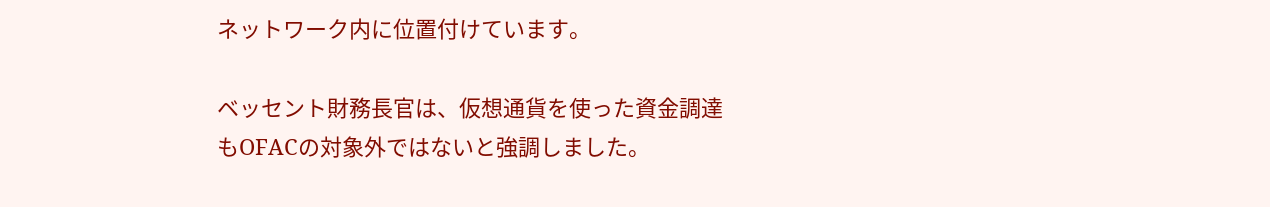ネットワーク内に位置付けています。

ベッセント財務長官は、仮想通貨を使った資金調達もOFACの対象外ではないと強調しました。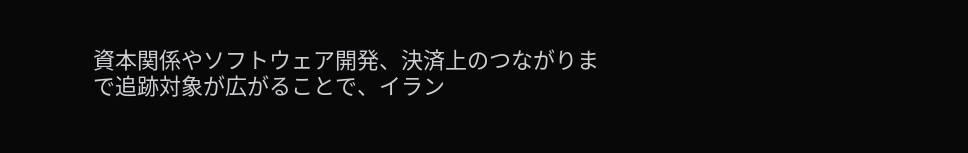資本関係やソフトウェア開発、決済上のつながりまで追跡対象が広がることで、イラン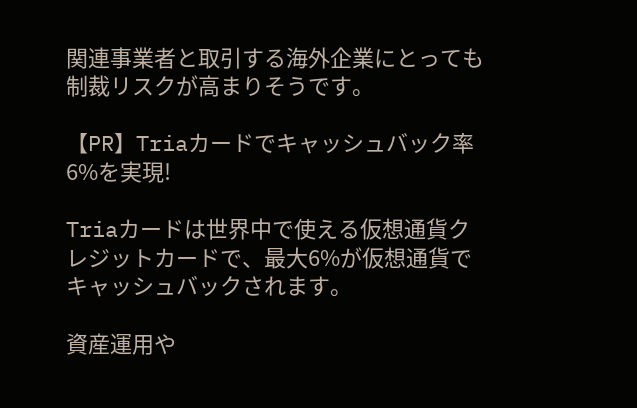関連事業者と取引する海外企業にとっても制裁リスクが高まりそうです。

【PR】Triaカードでキャッシュバック率6%を実現!

Triaカードは世界中で使える仮想通貨クレジットカードで、最大6%が仮想通貨でキャッシュバックされます。

資産運用や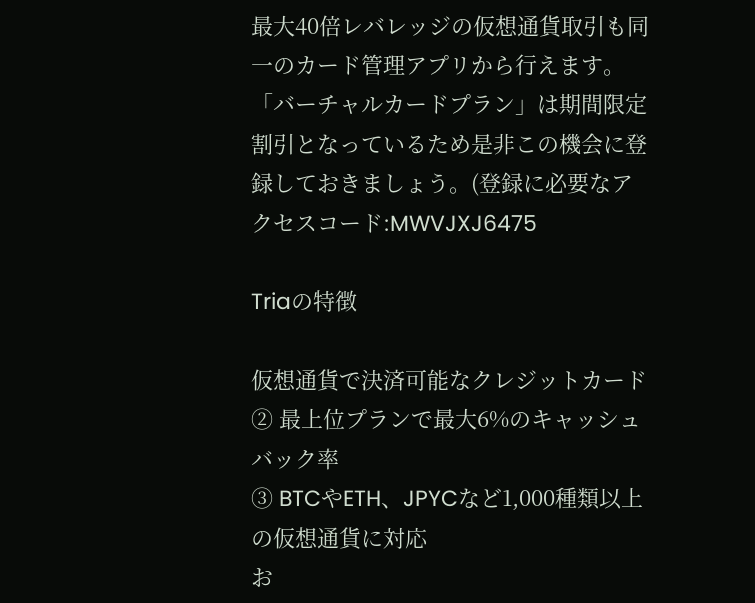最大40倍レバレッジの仮想通貨取引も同一のカード管理アプリから行えます。「バーチャルカードプラン」は期間限定割引となっているため是非この機会に登録しておきましょう。(登録に必要なアクセスコード:MWVJXJ6475

Triaの特徴

仮想通貨で決済可能なクレジットカード
② 最上位プランで最大6%のキャッシュバック率
③ BTCやETH、JPYCなど1,000種類以上の仮想通貨に対応
お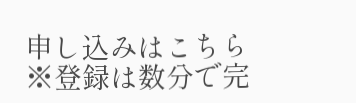申し込みはこちら
※登録は数分で完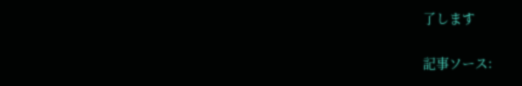了します

記事ソース: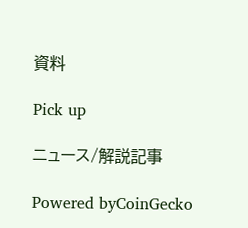資料

Pick up

ニュース/解説記事

Powered byCoinGecko